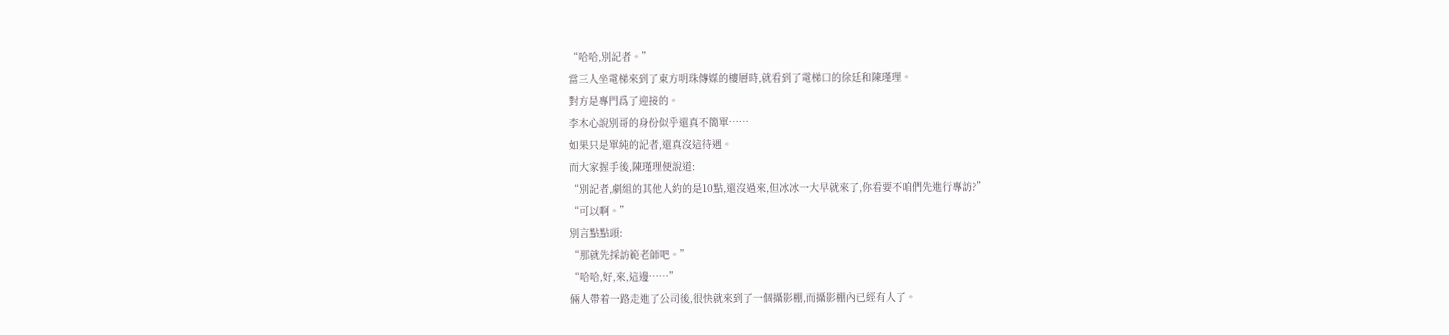“哈哈,別記者。”
當三人坐電梯來到了東方明珠傳媒的樓層時,就看到了電梯口的徐廷和陳瑾理。
對方是專門爲了迎接的。
李木心說別哥的身份似乎還真不簡單……
如果只是單純的記者,還真沒這待遇。
而大家握手後,陳瑾理便說道:
“別記者,劇組的其他人約的是10點,還沒過來,但冰冰一大早就來了,你看要不咱們先進行專訪?”
“可以啊。”
別言點點頭:
“那就先採訪範老師吧。”
“哈哈,好,來,這邊……”
倆人帶着一路走進了公司後,很快就來到了一個攝影棚,而攝影棚內已經有人了。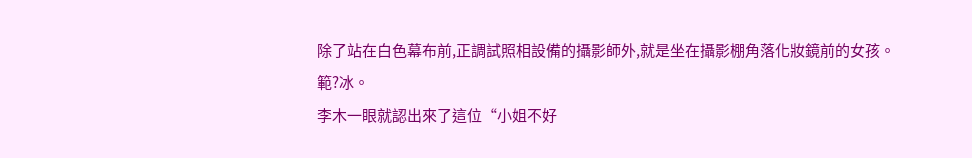除了站在白色幕布前,正調試照相設備的攝影師外,就是坐在攝影棚角落化妝鏡前的女孩。
範?冰。
李木一眼就認出來了這位“小姐不好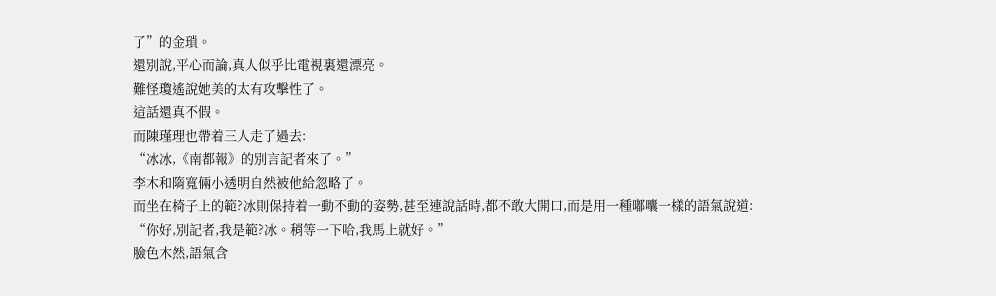了”的金瑣。
還別說,平心而論,真人似乎比電視裏還漂亮。
難怪瓊遙說她美的太有攻擊性了。
這話還真不假。
而陳瑾理也帶着三人走了過去:
“冰冰,《南都報》的別言記者來了。”
李木和隋寬倆小透明自然被他給忽略了。
而坐在椅子上的範?冰則保持着一動不動的姿勢,甚至連說話時,都不敢大開口,而是用一種嘟囔一樣的語氣說道:
“你好,別記者,我是範?冰。稍等一下哈,我馬上就好。”
臉色木然,語氣含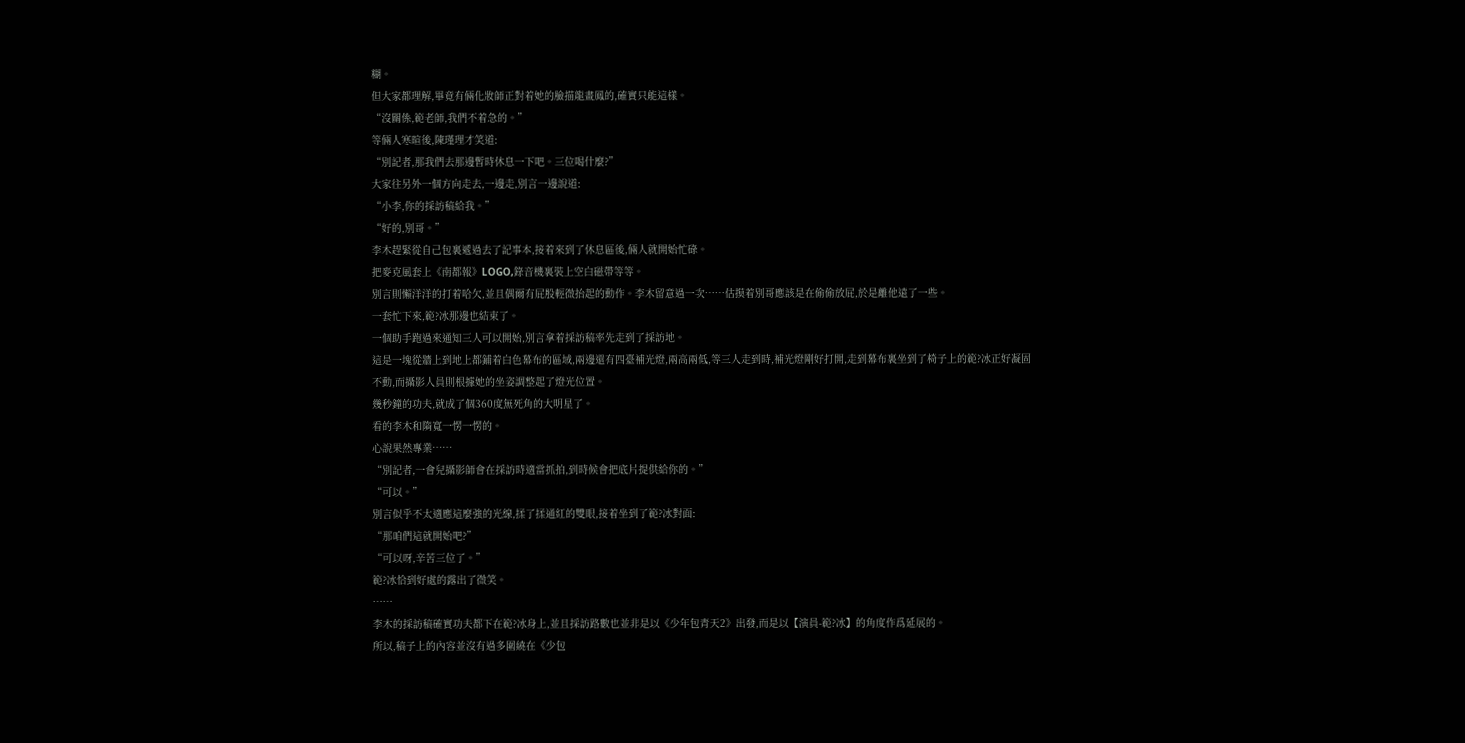糊。
但大家都理解,畢竟有倆化妝師正對着她的臉描龍畫鳳的,確實只能這樣。
“沒關係,範老師,我們不着急的。”
等倆人寒暄後,陳瑾理才笑道:
“別記者,那我們去那邊暫時休息一下吧。三位喝什麼?”
大家往另外一個方向走去,一邊走,別言一邊說道:
“小李,你的採訪稿給我。”
“好的,別哥。”
李木趕緊從自己包裏遞過去了記事本,接着來到了休息區後,倆人就開始忙碌。
把麥克風套上《南都報》LOGO,錄音機裏裝上空白磁帶等等。
別言則懶洋洋的打着哈欠,並且偶爾有屁股輕微抬起的動作。李木留意過一次……估摸着別哥應該是在偷偷放屁,於是離他遠了一些。
一套忙下來,範?冰那邊也結束了。
一個助手跑過來通知三人可以開始,別言拿着採訪稿率先走到了採訪地。
這是一塊從牆上到地上都鋪着白色幕布的區域,兩邊還有四臺補光燈,兩高兩低,等三人走到時,補光燈剛好打開,走到幕布裏坐到了椅子上的範?冰正好凝固不動,而攝影人員則根據她的坐姿調整起了燈光位置。
幾秒鐘的功夫,就成了個360度無死角的大明星了。
看的李木和隋寬一愣一愣的。
心說果然專業……
“別記者,一會兒攝影師會在採訪時適當抓拍,到時候會把底片提供給你的。”
“可以。”
別言似乎不太適應這麼強的光線,揉了揉通紅的雙眼,接着坐到了範?冰對面:
“那咱們這就開始吧?”
“可以呀,辛苦三位了。”
範?冰恰到好處的露出了微笑。
……
李木的採訪稿確實功夫都下在範?冰身上,並且採訪路數也並非是以《少年包青天2》出發,而是以【演員-範?冰】的角度作爲延展的。
所以,稿子上的內容並沒有過多圍繞在《少包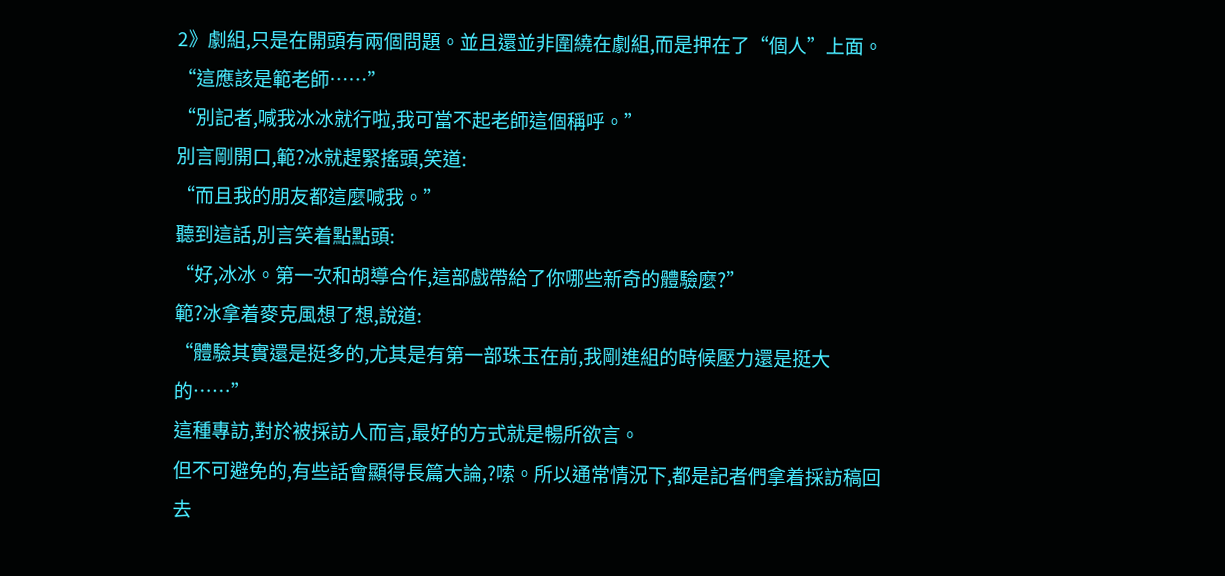2》劇組,只是在開頭有兩個問題。並且還並非圍繞在劇組,而是押在了“個人”上面。
“這應該是範老師……”
“別記者,喊我冰冰就行啦,我可當不起老師這個稱呼。”
別言剛開口,範?冰就趕緊搖頭,笑道:
“而且我的朋友都這麼喊我。”
聽到這話,別言笑着點點頭:
“好,冰冰。第一次和胡導合作,這部戲帶給了你哪些新奇的體驗麼?”
範?冰拿着麥克風想了想,說道:
“體驗其實還是挺多的,尤其是有第一部珠玉在前,我剛進組的時候壓力還是挺大的……”
這種專訪,對於被採訪人而言,最好的方式就是暢所欲言。
但不可避免的,有些話會顯得長篇大論,?嗦。所以通常情況下,都是記者們拿着採訪稿回去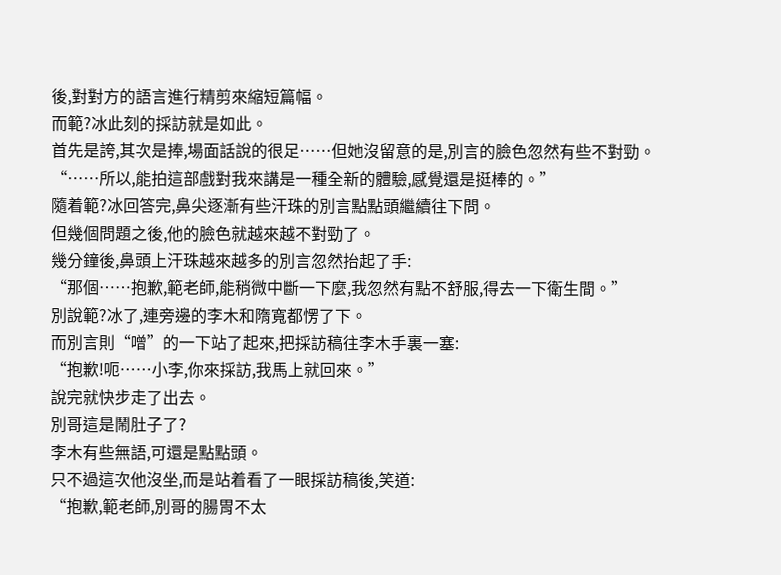後,對對方的語言進行精剪來縮短篇幅。
而範?冰此刻的採訪就是如此。
首先是誇,其次是捧,場面話說的很足……但她沒留意的是,別言的臉色忽然有些不對勁。
“……所以,能拍這部戲對我來講是一種全新的體驗,感覺還是挺棒的。”
隨着範?冰回答完,鼻尖逐漸有些汗珠的別言點點頭繼續往下問。
但幾個問題之後,他的臉色就越來越不對勁了。
幾分鐘後,鼻頭上汗珠越來越多的別言忽然抬起了手:
“那個……抱歉,範老師,能稍微中斷一下麼,我忽然有點不舒服,得去一下衛生間。”
別說範?冰了,連旁邊的李木和隋寬都愣了下。
而別言則“噌”的一下站了起來,把採訪稿往李木手裏一塞:
“抱歉!呃……小李,你來採訪,我馬上就回來。”
說完就快步走了出去。
別哥這是鬧肚子了?
李木有些無語,可還是點點頭。
只不過這次他沒坐,而是站着看了一眼採訪稿後,笑道:
“抱歉,範老師,別哥的腸胃不太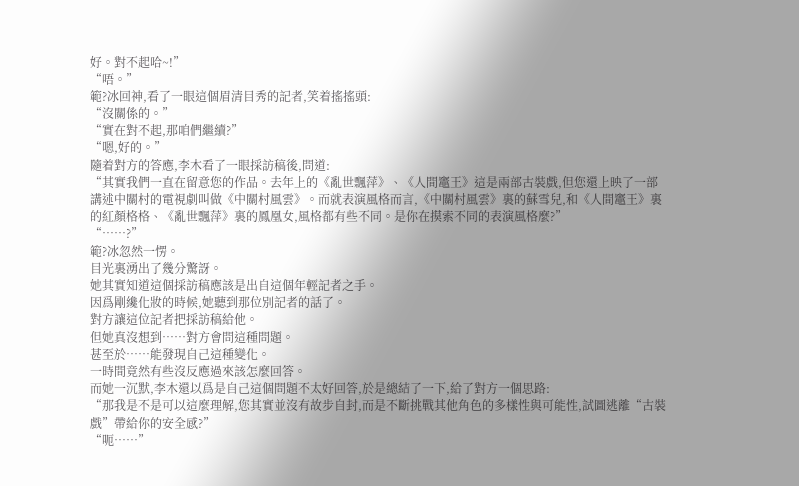好。對不起哈~!”
“唔。”
範?冰回神,看了一眼這個眉清目秀的記者,笑着搖搖頭:
“沒關係的。”
“實在對不起,那咱們繼續?”
“嗯,好的。”
隨着對方的答應,李木看了一眼採訪稿後,問道:
“其實我們一直在留意您的作品。去年上的《亂世飄萍》、《人間竈王》這是兩部古裝戲,但您還上映了一部講述中關村的電視劇叫做《中關村風雲》。而就表演風格而言,《中關村風雲》裏的蘇雪兒,和《人間竈王》裏的紅顏格格、《亂世飄萍》裏的鳳凰女,風格都有些不同。是你在摸索不同的表演風格麼?”
“……?”
範?冰忽然一愣。
目光裏湧出了幾分驚訝。
她其實知道這個採訪稿應該是出自這個年輕記者之手。
因爲剛纔化妝的時候,她聽到那位別記者的話了。
對方讓這位記者把採訪稿給他。
但她真沒想到……對方會問這種問題。
甚至於……能發現自己這種變化。
一時間竟然有些沒反應過來該怎麼回答。
而她一沉默,李木還以爲是自己這個問題不太好回答,於是總結了一下,給了對方一個思路:
“那我是不是可以這麼理解,您其實並沒有故步自封,而是不斷挑戰其他角色的多樣性與可能性,試圖逃離“古裝戲”帶給你的安全感?”
“呃……”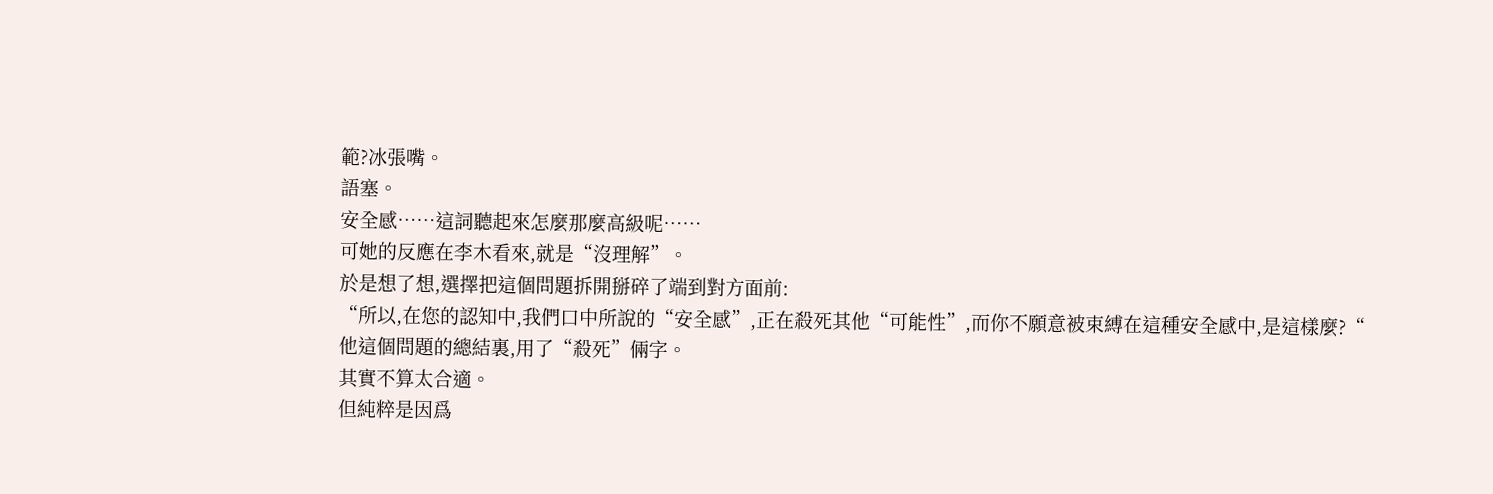範?冰張嘴。
語塞。
安全感……這詞聽起來怎麼那麼高級呢……
可她的反應在李木看來,就是“沒理解”。
於是想了想,選擇把這個問題拆開掰碎了端到對方面前:
“所以,在您的認知中,我們口中所說的“安全感”,正在殺死其他“可能性”,而你不願意被束縛在這種安全感中,是這樣麼?“
他這個問題的總結裏,用了“殺死”倆字。
其實不算太合適。
但純粹是因爲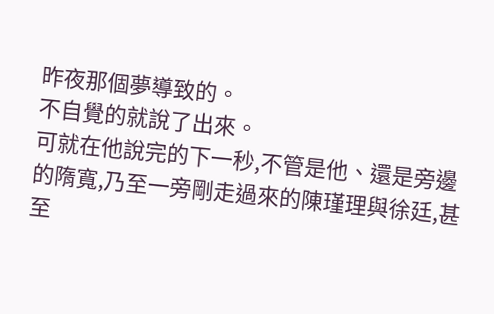昨夜那個夢導致的。
不自覺的就說了出來。
可就在他說完的下一秒,不管是他、還是旁邊的隋寬,乃至一旁剛走過來的陳瑾理與徐廷,甚至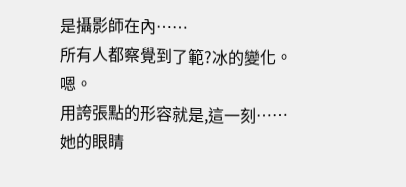是攝影師在內……
所有人都察覺到了範?冰的變化。
嗯。
用誇張點的形容就是,這一刻……
她的眼睛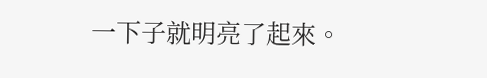一下子就明亮了起來。